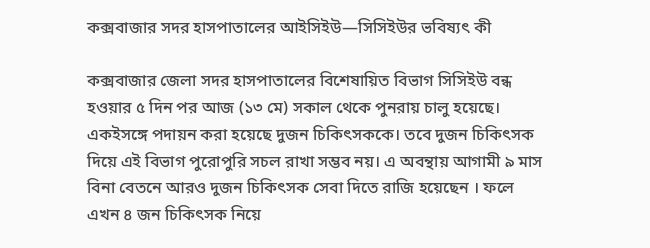কক্সবাজার সদর হাসপাতালের আইসিইউ—সিসিইউর ভবিষ্যৎ কী

কক্সবাজার জেলা সদর হাসপাতালের বিশেষায়িত বিভাগ সিসিইউ বন্ধ হওয়ার ৫ দিন পর আজ (১৩ মে) সকাল থেকে পুনরায় চালু হয়েছে। একইসঙ্গে পদায়ন করা হয়েছে দুজন চিকিৎসককে। তবে দুজন চিকিৎসক দিয়ে এই বিভাগ পুরোপুরি সচল রাখা সম্ভব নয়। এ অবন্থায় আগামী ৯ মাস বিনা বেতনে আরও দুজন চিকিৎসক সেবা দিতে রাজি হয়েছেন । ফলে এখন ৪ জন চিকিৎসক নিয়ে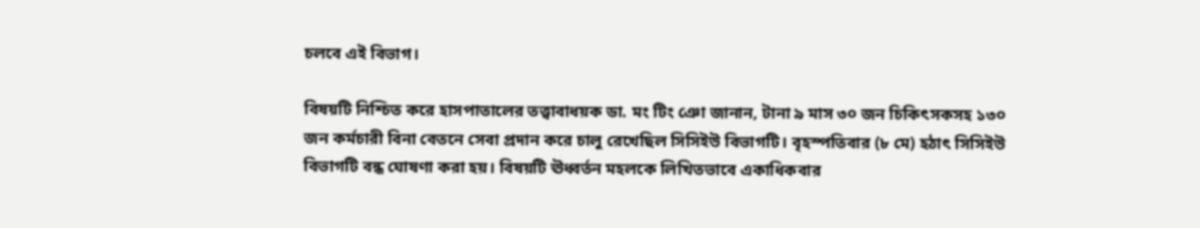চলবে এই বিভাগ।

বিষয়টি নিশ্চিত করে হাসপাতালের তত্ত্বাবাধয়ক ডা. মং টিং ঞো জানান, টানা ৯ মাস ৩০ জন চিকিৎসকসহ ১৩০ জন কর্মচারী বিনা বেতনে সেবা প্রদান করে চালু রেখেছিল সিসিইউ বিভাগটি। বৃহস্পতিবার (৮ মে) হঠাৎ সিসিইউ বিভাগটি বন্ধ ঘোষণা করা হয়। বিষয়টি ঊধ্বর্তন মহলকে লিখিতভাবে একাধিকবার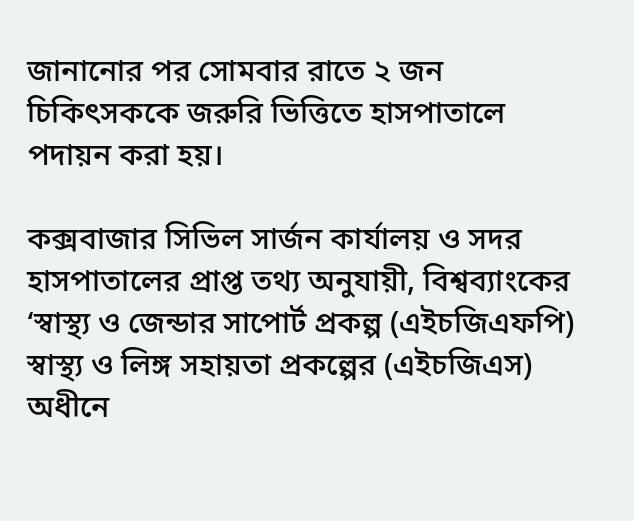জানানোর পর সোমবার রাতে ২ জন চিকিৎসককে জরুরি ভিত্তিতে হাসপাতালে পদায়ন করা হয়।

কক্সবাজার সিভিল সার্জন কার্যালয় ও সদর হাসপাতালের প্রাপ্ত তথ্য অনুযায়ী, বিশ্বব্যাংকের ‘স্বাস্থ্য ও জেন্ডার সাপোর্ট প্রকল্প (এইচজিএফপি) স্বাস্থ্য ও লিঙ্গ সহায়তা প্রকল্পের (এইচজিএস) অধীনে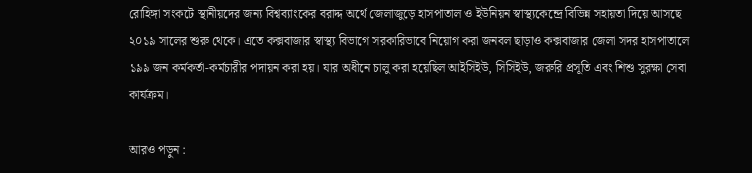রোহিঙ্গা সংকটে স্থানীয়দের জন্য বিশ্বব্যাংকের বরাদ্দ অর্থে জেলাজুড়ে হাসপাতাল ও ইউনিয়ন স্বাস্থ্যকেন্দ্রে বিভিন্ন সহায়তা দিয়ে আসছে ২০১৯ সালের শুরু থেকে। এতে কক্সবাজার স্বাস্থ্য বিভাগে সরকারিভাবে নিয়োগ করা জনবল ছাড়াও কক্সবাজার জেলা সদর হাসপাতালে ১৯৯ জন কর্মকর্তা-কর্মচারীর পদায়ন করা হয়। যার অধীনে চালু করা হয়েছিল আইসিইউ, সিসিইউ, জরুরি প্রসূতি এবং শিশু সুরক্ষা সেবা কার্যক্রম।

আরও পড়ুন :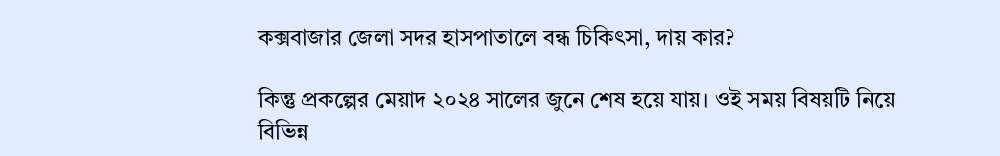কক্সবাজার জেলা সদর হাসপাতালে বন্ধ চিকিৎসা, দায় কার?

কিন্তু প্রকল্পের মেয়াদ ২০২৪ সালের জুনে শেষ হয়ে যায়। ওই সময় বিষয়টি নিয়ে বিভিন্ন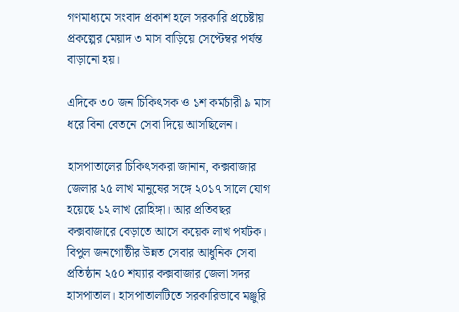গণমাধ্যমে সংবাদ প্রকাশ হলে সরকারি প্রচেষ্টায় প্রকল্পের মেয়াদ ৩ মাস বাড়িয়ে সেপ্টেম্বর পর্যন্ত বাড়ানো হয়।

এদিকে ৩০ জন চিকিৎসক ও ১শ কর্মচারী ৯ মাস ধরে বিনা বেতনে সেবা দিয়ে আসছিলেন।

হাসপাতালের চিকিৎসকরা জানান, কক্সবাজার জেলার ২৫ লাখ মানুষের সঙ্গে ২০১৭ সালে যোগ হয়েছে ১২ লাখ রোহিঙ্গা। আর প্রতিবছর কক্সবাজারে বেড়াতে আসে কয়েক লাখ পর্যটক। বিপুল জনগোষ্ঠীর উন্নত সেবার আধুনিক সেবা প্রতিষ্ঠান ২৫০ শয্যার কক্সবাজার জেলা সদর হাসপাতাল। হাসপাতালটিতে সরকারিভাবে মঞ্জুরি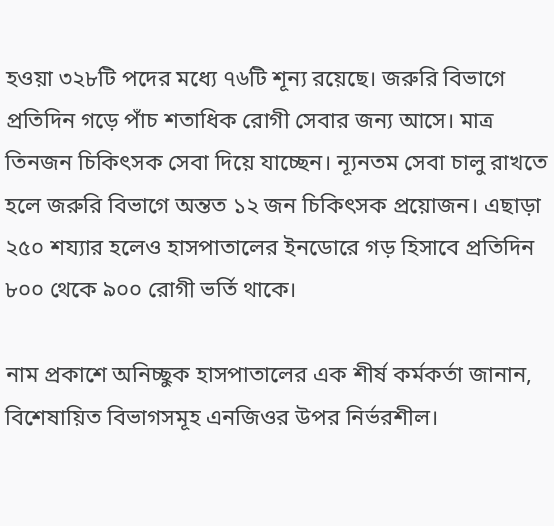হওয়া ৩২৮টি পদের মধ্যে ৭৬টি শূন্য রয়েছে। জরুরি বিভাগে প্রতিদিন গড়ে পাঁচ শতাধিক রোগী সেবার জন্য আসে। মাত্র তিনজন চিকিৎসক সেবা দিয়ে যাচ্ছেন। ন্যূনতম সেবা চালু রাখতে হলে জরুরি বিভাগে অন্তত ১২ জন চিকিৎসক প্রয়োজন। এছাড়া ২৫০ শয্যার হলেও হাসপাতালের ইনডোরে গড় হিসাবে প্রতিদিন ৮০০ থেকে ৯০০ রোগী ভর্তি থাকে।

নাম প্রকাশে অনিচ্ছুক হাসপাতালের এক শীর্ষ কর্মকর্তা জানান, বিশেষায়িত বিভাগসমূহ এনজিওর উপর নির্ভরশীল।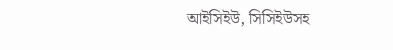আইসিইউ, সিসিইউসহ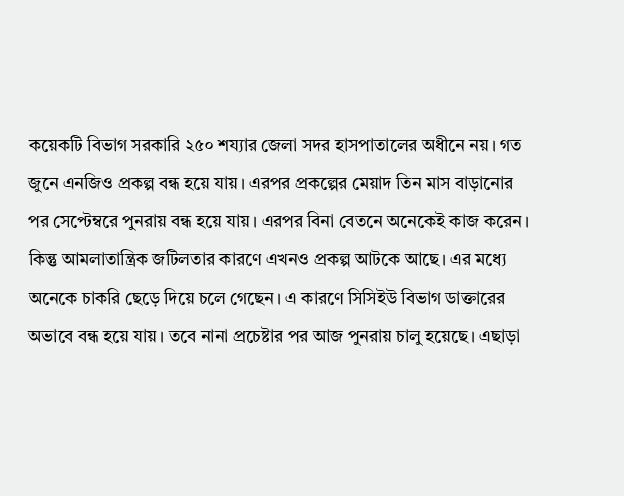কয়েকটি বিভাগ সরকারি ২৫০ শয্যার জেলা সদর হাসপাতালের অধীনে নয়। গত জুনে এনজিও প্রকল্প বন্ধ হয়ে যায়। এরপর প্রকল্পের মেয়াদ তিন মাস বাড়ানোর পর সেপ্টেম্বরে পুনরায় বন্ধ হয়ে যায়। এরপর বিনা বেতনে অনেকেই কাজ করেন। কিন্তু আমলাতান্ত্রিক জটিলতার কারণে এখনও প্রকল্প আটকে আছে। এর মধ্যে অনেকে চাকরি ছেড়ে দিয়ে চলে গেছেন। এ কারণে সিসিইউ বিভাগ ডাক্তারের অভাবে বন্ধ হয়ে যায়। তবে নানা প্রচেষ্টার পর আজ পুনরায় চালু হয়েছে। এছাড়া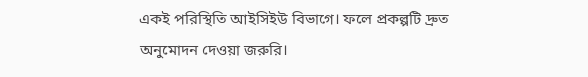একই পরিস্থিতি আইসিইউ বিভাগে। ফলে প্রকল্পটি দ্রুত অনুমোদন দেওয়া জরুরি।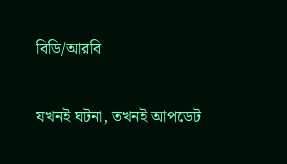বিডি/আরবি

যখনই ঘটনা, তখনই আপডেট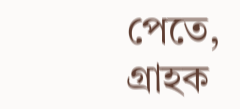পেতে, গ্রাহক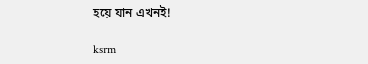হয়ে যান এখনই!

ksrm